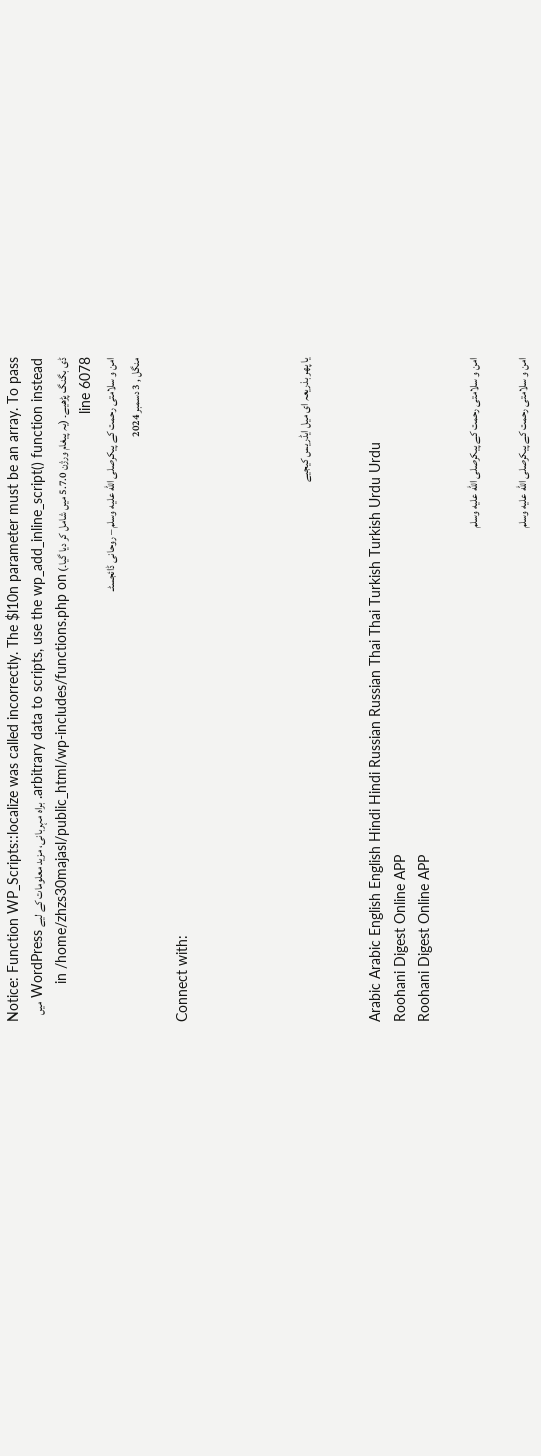Notice: Function WP_Scripts::localize was called incorrectly. The $l10n parameter must be an array. To pass arbitrary data to scripts, use the wp_add_inline_script() function instead. براہ مہربانی، مزید معلومات کے لیے WordPress میں ڈی بگنگ پڑھیے۔ (یہ پیغام ورژن 5.7.0 میں شامل کر دیا گیا۔) in /home/zhzs30majasl/public_html/wp-includes/functions.php on line 6078
امن و سلامتی رحمت کے پیکرصلى الله عليه وسلم – روحانی ڈائجسٹـ
منگل , 3 دسمبر 2024

Connect with:




یا پھر بذریعہ ای میل ایڈریس کیجیے


Arabic Arabic English English Hindi Hindi Russian Russian Thai Thai Turkish Turkish Urdu Urdu
Roohani Digest Online APP
Roohani Digest Online APP

امن و سلامتی رحمت کے پیکرصلى الله عليه وسلم

امن و سلامتی رحمت کے پیکرصلى الله عليه وسلم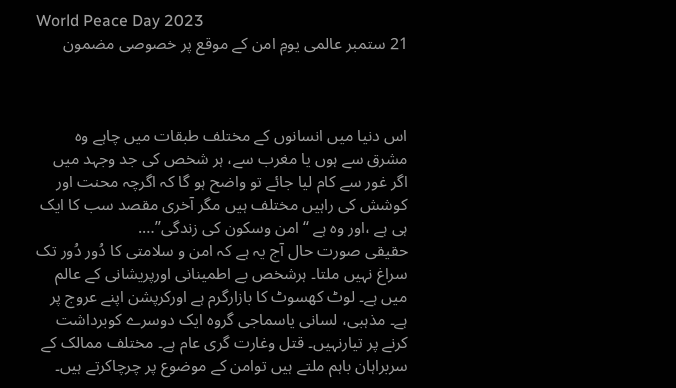World Peace Day 2023
21 ستمبر عالمی یومِ امن کے موقع پر خصوصی مضمون



اس دنیا میں انسانوں کے مختلف طبقات میں چاہے وہ مشرق سے ہوں یا مغرب سے، ہر شخص کی جد وجہد میں اگر غور سے کام لیا جائے تو واضح ہو گا کہ اگرچہ محنت اور کوشش کی راہیں مختلف ہیں مگر آخری مقصد سب کا ایک ہی ہے ،اور وہ ہے ‘‘امن وسکون کی زندگی’’….
حقیقی صورت حال آج یہ ہے کہ امن و سلامتی کا دُور دُور تک سراغ نہیں ملتا۔ ہرشخص بے اطمینانی اورپریشانی کے عالم میں ہے۔ لوٹ کھسوٹ کا بازارگرم ہے اورکرپشن اپنے عروج پر ہے۔ مذہبی، لسانی یاسماجی گروہ ایک دوسرے کوبرداشت کرنے پر تیارنہیں۔ قتل وغارت گری عام ہے۔ مختلف ممالک کے سربراہان باہم ملتے ہیں توامن کے موضوع پر چرچاکرتے ہیں۔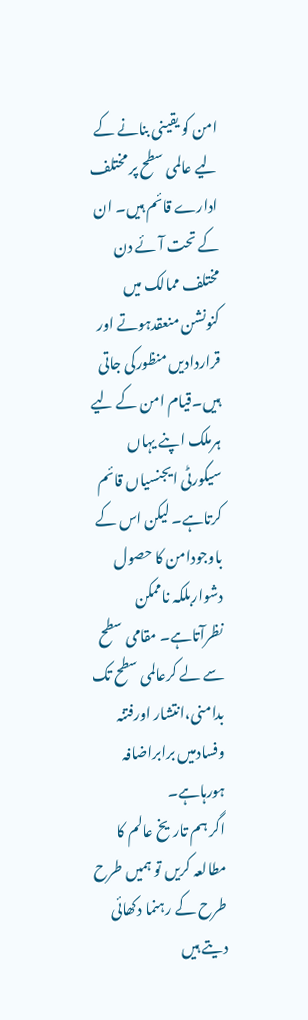امن کو یقینی بنانے کے لیے عالمی سطح پر مختلف ادارے قائم ہیں۔ ان کے تحت آئے دن مختلف ممالک میں کنونشن منعقدہوتے اور قراردادیں منظورکی جاتی ہیں۔قیام امن کے لیے ہرملک اپنے یہاں سیکورٹی ایجنسیاں قائم کرتاہے۔ لیکن اس کے باوجودامن کا حصول دشواربلکہ ناممکن نظرآتاہے۔ مقامی سطح سے لے کرعالمی سطح تک بدامنی،انتشار اورفتنہ وفسادمیں برابراضافہ ہورہاہے۔
اگر ہم تاریخ عالم کا مطالعہ کریں تو ہمیں طرح طرح کے رہنما دکھائی دیتے ہیں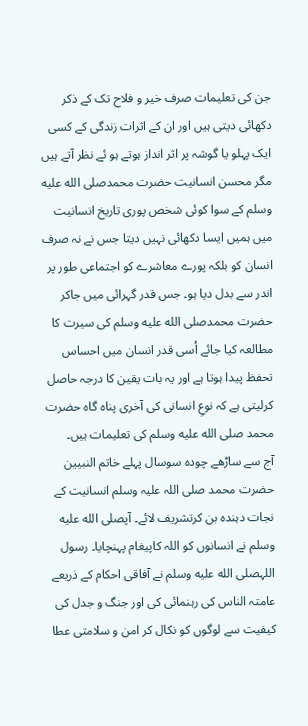جن کی تعلیمات صرف خیر و فلاح تک کے ذکر دکھائی دیتی ہیں اور ان کے اثرات زندگی کے کسی ایک پہلو یا گوشہ پر اثر انداز ہوتے ہو ئے نظر آتے ہیں مگر محسن انسانیت حضرت محمدصلى الله عليه وسلم کے سوا کوئی شخص پوری تاریخ انسانیت میں ہمیں ایسا دکھائی نہیں دیتا جس نے نہ صرف انسان کو بلکہ پورے معاشرے کو اجتماعی طور پر اندر سے بدل دیا ہو۔ جس قدر گہرائی میں جاکر حضرت محمدصلى الله عليه وسلم کی سیرت کا مطالعہ کیا جائے اُسی قدر انسان میں احساس تحفظ پیدا ہوتا ہے اور یہ بات یقین کا درجہ حاصل کرلیتی ہے کہ نوعِ انسانی کی آخری پناہ گاہ حضرت محمد صلى الله عليه وسلم کی تعلیمات ہیں۔
آج سے ساڑھے چودہ سوسال پہلے خاتم النبیین حضرت محمد صلی اللہ علیہ وسلم انسانیت کے نجات دہندہ بن کرتشریف لائے۔ آپصلى الله عليه وسلم نے انسانوں کو اللہ کاپیغام پہنچایا۔ رسول اللہصلى الله عليه وسلم نے آفاقی احکام کے ذریعے عامتہ الناس کی رہنمائی کی اور جنگ و جدل کی کیفیت سے لوگوں کو نکال کر امن و سلامتی عطا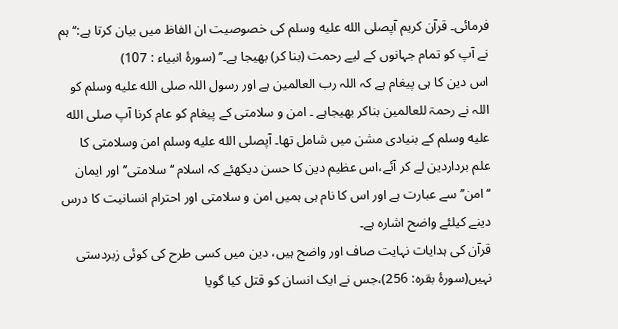فرمائی۔ قرآن کریم آپصلى الله عليه وسلم کی خصوصیت ان الفاظ میں بیان کرتا ہے:‘‘ ہم نے آپ کو تمام جہانوں کے لیے رحمت (بنا کر) بھیجا ہے۔’’ (سورۂ انبیاء : 107)
اس دین کا ہی پیغام ہے کہ اللہ رب العالمین ہے اور رسول اللہ صلى الله عليه وسلم کو اللہ نے رحمۃ للعالمین بناکر بھیجاہے ۔ امن و سلامتی کے پیغام کو عام کرنا آپ صلى الله عليه وسلم کے بنیادی مشن میں شامل تھا۔ آپصلى الله عليه وسلم امن وسلامتی کا علم برداردین لے کر آئے،اس عظیم دین کا حسن دیکھئے کہ اسلام ‘‘سلامتی’’ اور ایمان ‘‘امن’’ سے عبارت ہے اور اس کا نام ہی ہمیں امن و سلامتی اور احترام انسانیت کا درس دینے کیلئے واضح اشارہ ہے۔
قرآن کی ہدایات نہایت صاف اور واضح ہیں، دین میں کسی طرح کی کوئی زبردستی نہیں(سورۂ بقرہ: 256)،جس نے ایک انسان کو قتل کیا گویا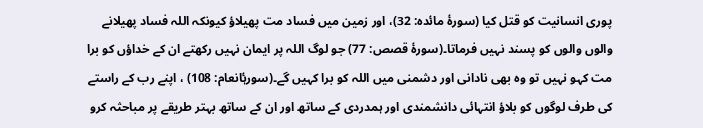پوری انسانیت کو قتل کیا (سورۂ مائدہ: 32)، اور زمین میں فساد مت پھیلاؤ کیونکہ اللہ فساد پھیلانے والوں والوں کو پسند نہیں فرماتا۔(سورۂ قصص: 77) جو لوگ اللہ پر ایمان نہیں رکھتے ان کے خداؤں کو برا مت کہو نہیں تو وہ بھی نادانی اور دشمنی میں اللہ کو برا کہیں گے۔(سورۂانعام: 108) ، اپنے رب کے راستے کی طرف لوگوں کو بلاؤ انتہائی دانشمندی اور ہمدردی کے ساتھ اور ان کے ساتھ بہتر طریقے پر مباحثہ کرو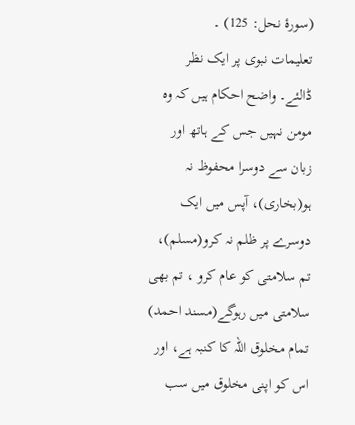(سورۂ نحل: 125) ۔
تعلیمات نبوی پر ایک نظر ڈالئے۔ واضح احکام ہیں کہ وہ مومن نہیں جس کے ہاتھ اور زبان سے دوسرا محفوظ نہ ہو(بخاری)، آپس میں ایک دوسرے پر ظلم نہ کرو(مسلم)، تم سلامتی کو عام کرو ، تم بھی سلامتی میں رہوگے(مسند احمد) تمام مخلوق اللہ کا کنبہ ہے، اور اس کو اپنی مخلوق میں سب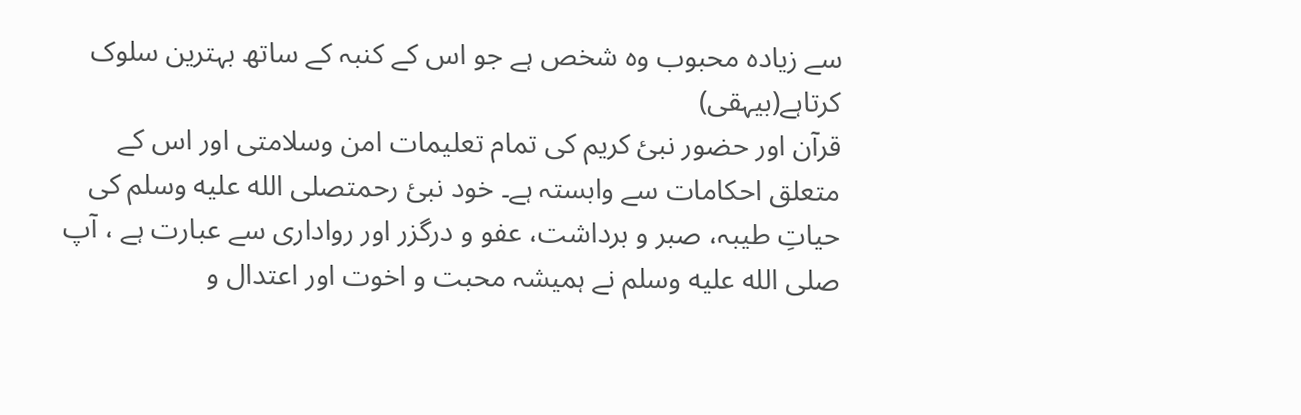سے زیادہ محبوب وہ شخص ہے جو اس کے کنبہ کے ساتھ بہترین سلوک کرتاہے(بیہقی)
قرآن اور حضور نبیٔ کریم کی تمام تعلیمات امن وسلامتی اور اس کے متعلق احکامات سے وابستہ ہے۔ خود نبئ رحمتصلى الله عليه وسلم کی حیاتِ طیبہ، صبر و برداشت، عفو و درگزر اور رواداری سے عبارت ہے ، آپ صلى الله عليه وسلم نے ہمیشہ محبت و اخوت اور اعتدال و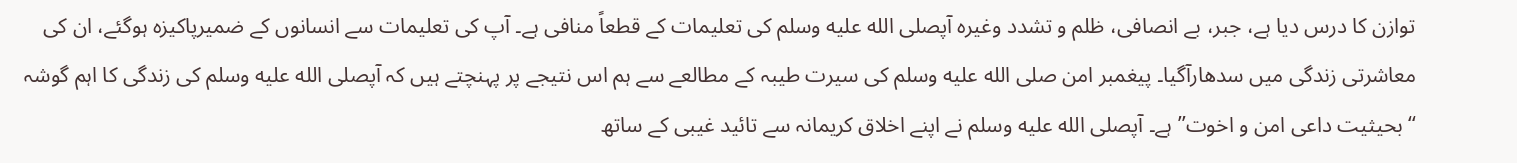توازن کا درس دیا ہے، جبر، بے انصافی، ظلم و تشدد وغیرہ آپصلى الله عليه وسلم کی تعلیمات کے قطعاً منافی ہے۔ آپ کی تعلیمات سے انسانوں کے ضمیرپاکیزہ ہوگئے، ان کی معاشرتی زندگی میں سدھارآگیا۔ پیغمبر امن صلى الله عليه وسلم کی سیرت طیبہ کے مطالعے سے ہم اس نتیجے پر پہنچتے ہیں کہ آپصلى الله عليه وسلم کی زندگی کا اہم گوشہ ‘‘بحیثیت داعی امن و اخوت’’ ہے۔ آپصلى الله عليه وسلم نے اپنے اخلاق کریمانہ سے تائید غیبی کے ساتھ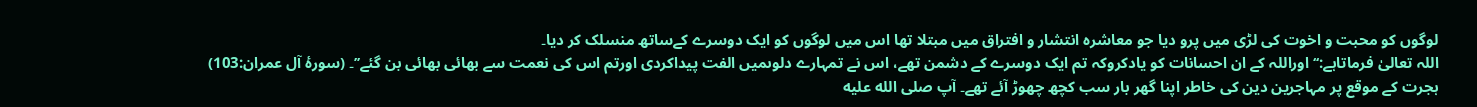لوگوں کو محبت و اخوت کی لڑی میں پرو دیا جو معاشرہ انتشار و افتراق میں مبتلا تھا اس میں لوگوں کو ایک دوسرے کےساتھ منسلک کر دیا۔
اللہ تعالیٰ فرماتاہے:‘‘اوراللہ کے ان احسانات کو یادکروکہ تم ایک دوسرے کے دشمن تھے، اس نے تمہارے دلوںمیں الفت پیداکردی اورتم اس کی نعمت سے بھائی بھائی بن گئے’’۔ (سورۂ آل عمران:103)
ہجرت کے موقع پر مہاجرین دین کی خاطر اپنا گھر بار سب کچھ چھوڑ آئے تھے۔ آپ صلى الله عليه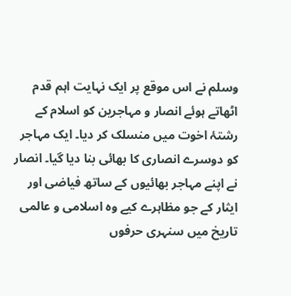وسلم نے اس موقع پر ایک نہایت اہم قدم اٹھاتے ہوئے انصار و مہاجرین کو اسلام کے رشتۂ اخوت میں منسلک کر دیا۔ ایک مہاجر کو دوسرے انصاری کا بھائی بنا دیا گیا۔ انصار نے اپنے مہاجر بھائیوں کے ساتھ فیاضی اور ایثار کے جو مظاہرے کیے وہ اسلامی و عالمی تاریخ میں سنہری حرفوں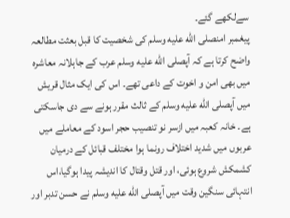سےلکھے گئے۔
پیغمبر امنصلى الله عليه وسلم کی شخصیت کا قبل بعثت مطالعہ واضح کرتا ہے کہ آپصلى الله عليه وسلم عرب کے جاہلانہ معاشرہ میں بھی امن و اخوت کے داعی تھے۔ اس کی ایک مثال قریش میں آپصلى الله عليه وسلم کے ثالث مقرر ہونے سے دی جاسکتی ہے۔ خانہ کعبہ میں ازسر نو تنصیب حجر اسود کے معاملے میں عربوں میں شدید اختلاف رونما ہوا مختلف قبائل کے درمیان کشمکش شروع ہوئی، اور قتل وقتال کا اندیشہ پیدا ہوگیا،اس انتہائی سنگین وقت میں آپصلى الله عليه وسلم نے حسن تدبر اور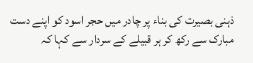ذہنی بصیرت کی بناء پر چادر میں حجر اسود کو اپنے دست مبارک سے رکھ کر ہر قبیلے کے سردار سے کہا کہ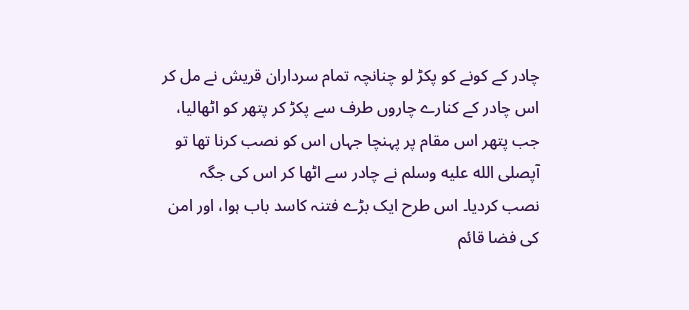چادر کے کونے کو پکڑ لو چنانچہ تمام سرداران قریش نے مل کر اس چادر کے کنارے چاروں طرف سے پکڑ کر پتھر کو اٹھالیا، جب پتھر اس مقام پر پہنچا جہاں اس کو نصب کرنا تھا تو آپصلى الله عليه وسلم نے چادر سے اٹھا کر اس کی جگہ نصب کردیا۔ اس طرح ایک بڑے فتنہ کاسد باب ہوا، اور امن کی فضا قائم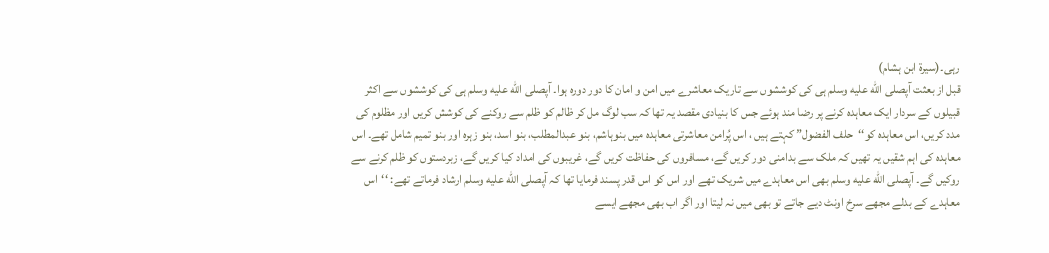رہی۔(سیرۃ ابن ہشام)
قبل از بعثت آپصلى الله عليه وسلم ہی کی کوششوں سے تاریک معاشرے میں امن و امان کا دور دورہ ہوا۔ آپصلى الله عليه وسلم ہی کی کوششوں سے اکثر قبیلوں کے سردار ایک معاہدہ کرنے پر رضا مند ہوئے جس کا بنیادی مقصد یہ تھا کہ سب لوگ مل کر ظالم کو ظلم سے روکنے کی کوشش کریں اور مظلوم کی مدد کریں، اس معاہدہ کو‘‘حلف الفضول” کہتے ہیں ، اس پُرامن معاشرتی معاہدہ میں بنوہاشم، بنو عبدالمطلب، بنو اسد، بنو زہرہ اور بنو تمیم شامل تھے۔ اس معاہدہ کی اہم شقیں یہ تھیں کہ ملک سے بدامنی دور کریں گے، مسافروں کی حفاظت کریں گے، غریبوں کی امداد کیا کریں گے، زبردستوں کو ظلم کرنے سے روکیں گے۔ آپصلى الله عليه وسلم بھی اس معاہدے میں شریک تھے اور اس کو اس قدر پسند فرمایا تھا کہ آپصلى الله عليه وسلم ارشاد فرماتے تھے: ‘‘اس معاہدے کے بدلے مجھے سرخ اونٹ دیے جاتے تو بھی میں نہ لیتا اور اگر اب بھی مجھے ایسے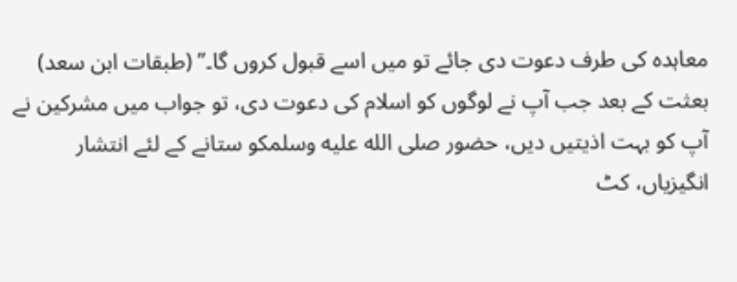معاہدہ کی طرف دعوت دی جائے تو میں اسے قبول کروں گا۔’’ (طبقات ابن سعد)
بعثت کے بعد جب آپ نے لوگوں کو اسلام کی دعوت دی، تو جواب میں مشرکین نے آپ کو بہت اذیتیں دیں، حضور صلى الله عليه وسلمکو ستانے کے لئے انتشار انگیزیاں، کٹ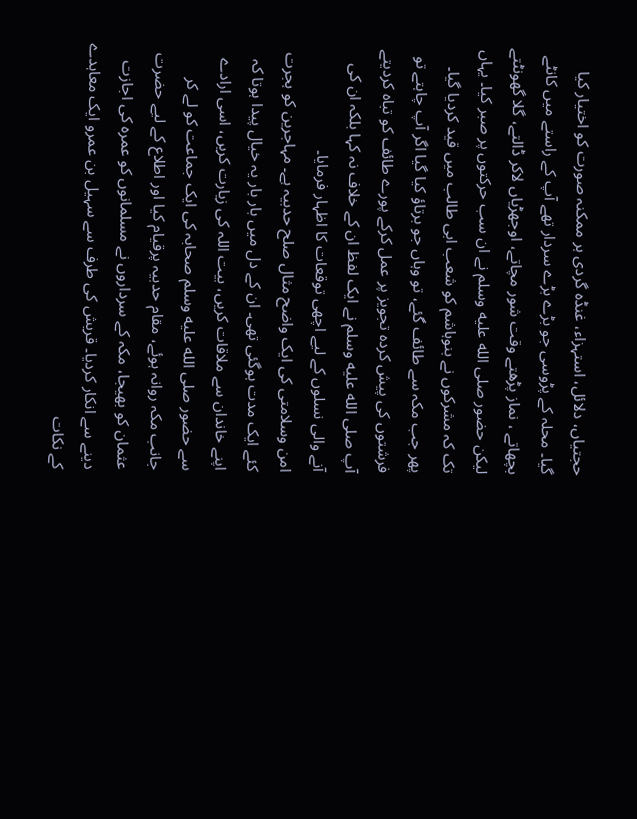حجتیاں، دلائل، استہزاء، غنڈہ گردی ہر ممکنہ صورت کو اختیار کیا گیا۔ محلہ کے پڑوسی جو بڑے بڑے سردار تھے آپ کے راستے میں کانٹے بچھاتے ، نماز پڑھتے وقت شور مچاتے، اوجھڑیاں لاکر ڈالتے، گلا گھونٹتے لیکن حضور صلى الله عليه وسلم نے ان سب حرکتوں پر صبر کیا۔ یہاں تک کہ مشرکوں نے بنوہاشم کو شعب ابی طالب میں قید کردیا گیا۔ پھر جب مکہ سے طائف گئے، تو وہاں جو برتاؤ کیا گیا اگر آپ چاہتے تو فرشتوں کی پیش کردہ تجویز پر عمل کرکے پورے طائف کو تباہ کردیتے آپ صلى الله عليه وسلم نے ایک لفظ ان کے خلاف نہ کہا بلکہ ان کی آنے والی نسلوں کے لیے اچھی توقعات کا اظہار فرمایا۔
امن وسلامتی کی ایک واضح مثال صلح حدبیہ ہے۔ مہاجرین کو ہجرت کئے ایک مدت ہوگئی تھی۔ ان کے دل میں بار بار یہ خیال پیدا ہوتا کہ اپنے خاندان سے ملاقات کریں، بیت اللہ کی زیارت کریں، اسی ارادے سے حضور صلى الله عليه وسلم صحابہ کی ایک جماعت کو لے کر جانب مکہ روانہ ہوئے، مقام حدبیہ پرقیام کیا اور اطلاع کے لیے حضرت عثمان کو بھیجا، مکہ کے سرداروں نے مسلمانوں کو عمرہ کی اجازت دینے سے انکار کردیا۔ قریش کی طرف سے سہیل بن عمرو ایک معاہدے کے نکات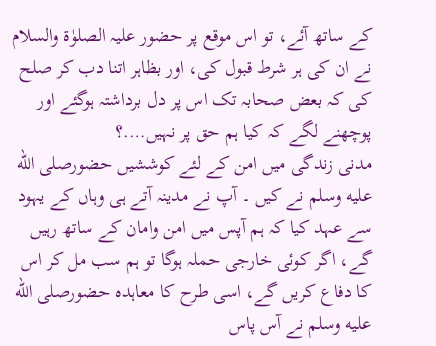کے ساتھ آئے، تو اس موقع پر حضور علیہ الصلوٰۃ والسلام نے ان کی ہر شرط قبول کی، اور بظاہر اتنا دب کر صلح کی کہ بعض صحابہ تک اس پر دل برداشتہ ہوگئے اور پوچھنے لگے کہ کیا ہم حق پر نہیں….؟
مدنی زندگی میں امن کے لئے کوششیں حضورصلى الله عليه وسلم نے کیں ۔ آپ نے مدینہ آتے ہی وہاں کے یہود سے عہد کیا کہ ہم آپس میں امن وامان کے ساتھ رہیں گے، اگر کوئی خارجی حملہ ہوگا تو ہم سب مل کر اس کا دفاع کریں گے، اسی طرح کا معاہدہ حضورصلى الله عليه وسلم نے آس پاس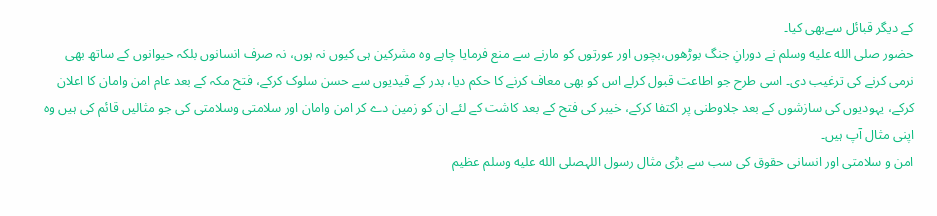کے دیگر قبائل سےبھی کیا۔
حضور صلى الله عليه وسلم نے دورانِ جنگ بوڑھوں،بچوں اور عورتوں کو مارنے سے منع فرمایا چاہے وہ مشرکین ہی کیوں نہ ہوں، نہ صرف انسانوں بلکہ حیوانوں کے ساتھ بھی نرمی کرنے کی ترغیب دی۔ اسی طرح جو اطاعت قبول کرلے اس کو بھی معاف کرنے کا حکم دیا، بدر کے قیدیوں سے حسن سلوک کرکے، فتح مکہ کے بعد عام امن وامان کا اعلان کرکے، یہودیوں کی سازشوں کے بعد جلاوطنی پر اکتفا کرکے، خیبر کی فتح کے بعد کاشت کے لئے ان کو زمین دے کر امن وامان اور سلامتی وسلامتی کی جو مثالیں قائم کی ہیں وہ اپنی مثال آپ ہیں۔
امن و سلامتی اور انسانی حقوق کی سب سے بڑی مثال رسول اللہصلى الله عليه وسلم عظیم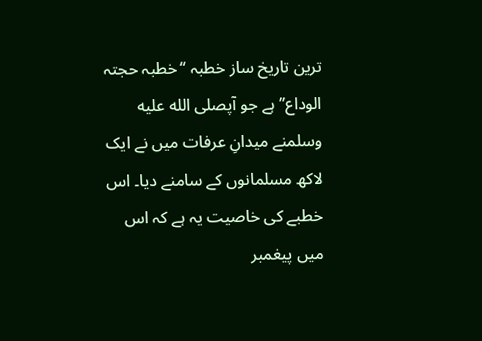ترین تاریخ ساز خطبہ ‘‘خطبہ حجتہ الوداع’’ ہے جو آپصلى الله عليه وسلمنے میدانِ عرفات میں نے ایک لاکھ مسلمانوں کے سامنے دیا۔ اس خطبے کی خاصیت یہ ہے کہ اس میں پیغمبر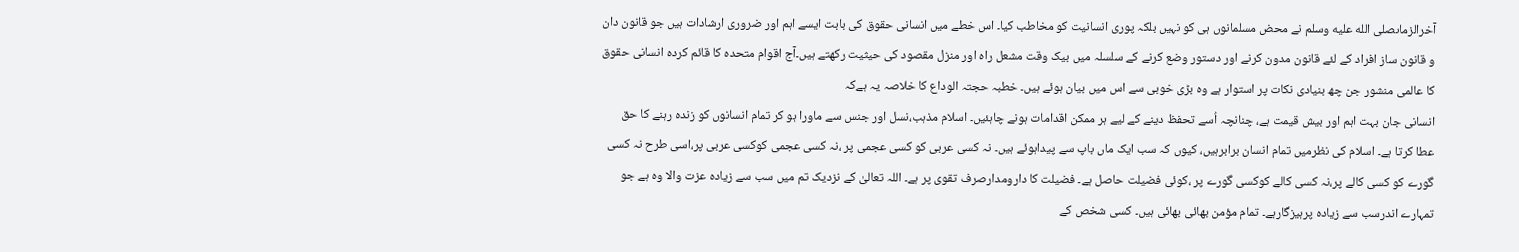آخرالزماںصلى الله عليه وسلم نے محض مسلمانوں ہی کو نہیں بلکہ پوری انسانیت کو مخاطب کیا۔ اس خطے میں انسانی حقوق کی بابت ایسے اہم اور ضروری ارشادات ہیں جو قانون دان و قانون ساز افراد کے لئے قانون مدون کرنے اور دستور وضع کرنے کے سلسلہ میں بیک وقت مشعل راہ اور منزل مقصود کی حیثیت رکھتے ہیں۔آج اقوام متحدہ کا قائم کردہ انسانی حقوق کا عالمی منشور جن چھ بنیادی نکات پر استوار ہے وہ بڑی خوبی سے اس میں بیان ہوئے ہیں۔ خطبہ حجتہ الوداع کا خلاصہ یہ ہےکہ
انسانی جان بہت اہم اور بیش قیمت ہے، چنانچہ اُسے تحفظ دینے کے لیے ہر ممکن اقدامات ہونے چاہئیں۔ اسلام مذہب،نسل اور جنس سے ماورا ہو کر تمام انسانوں کو زندہ رہنے کا حق عطا کرتا ہے۔ اسلام کی نظرمیں تمام انسان برابرہیں، کیوں کہ سب ایک ماں باپ سے پیداہوئے ہیں۔ نہ کسی عربی کو کسی عجمی پر ،نہ کسی عجمی کوکسی عربی پر،اسی طرح نہ کسی گورے کو کسی کالے پر،نہ کسی کالے کوکسی گورے پر ،کوئی فضیلت حاصل ہے۔ فضیلت کا دارومدارصرف تقوی پر ہے۔ اللہ تعالیٰ کے نزدیک تم میں سب سے زیادہ عزت والا وہ ہے جو تمہارے اندرسب سے زیادہ پرہیزگارہے۔ تمام مؤمن بھائی بھائی ہیں۔ کسی شخص کے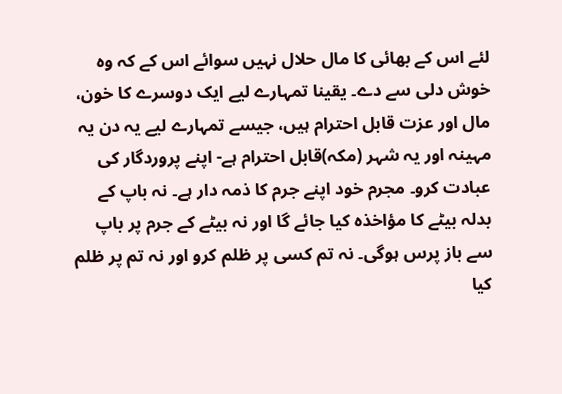لئے اس کے بھائی کا مال حلال نہیں سوائے اس کے کہ وہ خوش دلی سے دے۔ یقینا تمہارے لیے ایک دوسرے کا خون، مال اور عزت قابل احترام ہیں، جیسے تمہارے لیے یہ دن یہ مہینہ اور یہ شہر (مکہ)قابل احترام ہے- اپنے پروردگار کی عبادت کرو۔ مجرم خود اپنے جرم کا ذمہ دار ہے۔ نہ باپ کے بدلہ بیٹے کا مؤاخذہ کیا جائے گا اور نہ بیٹے کے جرم پر باپ سے باز پرس ہوگی۔ نہ تم کسی پر ظلم کرو اور نہ تم پر ظلم کیا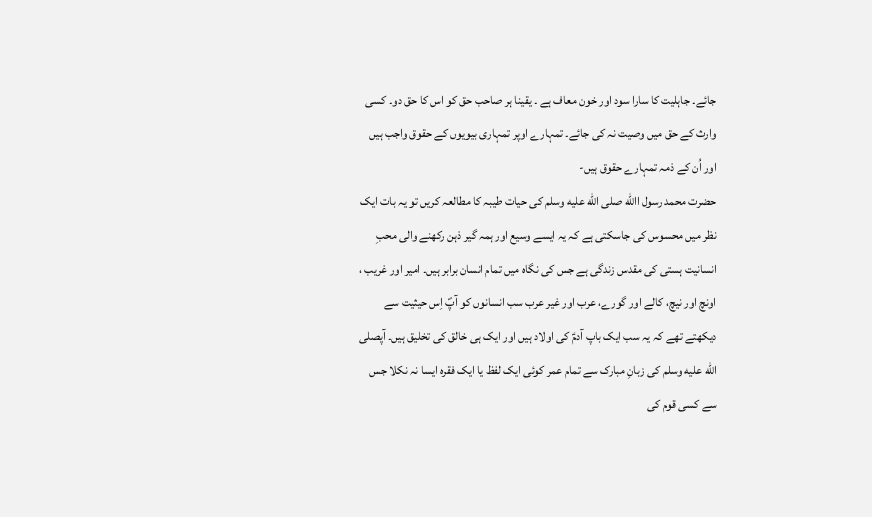جائے۔ جاہلیت کا سارا سود اور خون معاف ہے ۔ یقینا ہر صاحب حق کو اس کا حق دو۔ کسی وارث کے حق میں وصیت نہ کی جائے۔ تمہارے اوپر تمہاری بیویوں کے حقوق واجب ہیں اور اُن کے ذمہ تمہارے حقوق ہیں-
حضرت محمد رسول االله صلى الله عليه وسلم کی حیات طیبہ کا مطالعہ کریں تو یہ بات ایک نظر میں محسوس کی جاسکتی ہے کہ یہ ایسے وسیع اور ہمہ گیر ذہن رکھنے والی محبِ انسانیت ہستی کی مقدس زندگی ہے جس کی نگاہ میں تمام انسان برابر ہیں۔ امیر اور غریب ، اونچ اور نیچ، کالے اور گورے، عرب اور غیر عرب سب انسانوں کو آپؐ اِس حیثیت سے دیکھتے تھے کہ یہ سب ایک باپ آدمؑ کی اولاد ہیں اور ایک ہی خالق کی تخلیق ہیں۔ آپصلى الله عليه وسلم کی زبانِ مبارک سے تمام عمر کوئی ایک لفظ یا ایک فقرہ ایسا نہ نکلا جس سے کسی قوم کی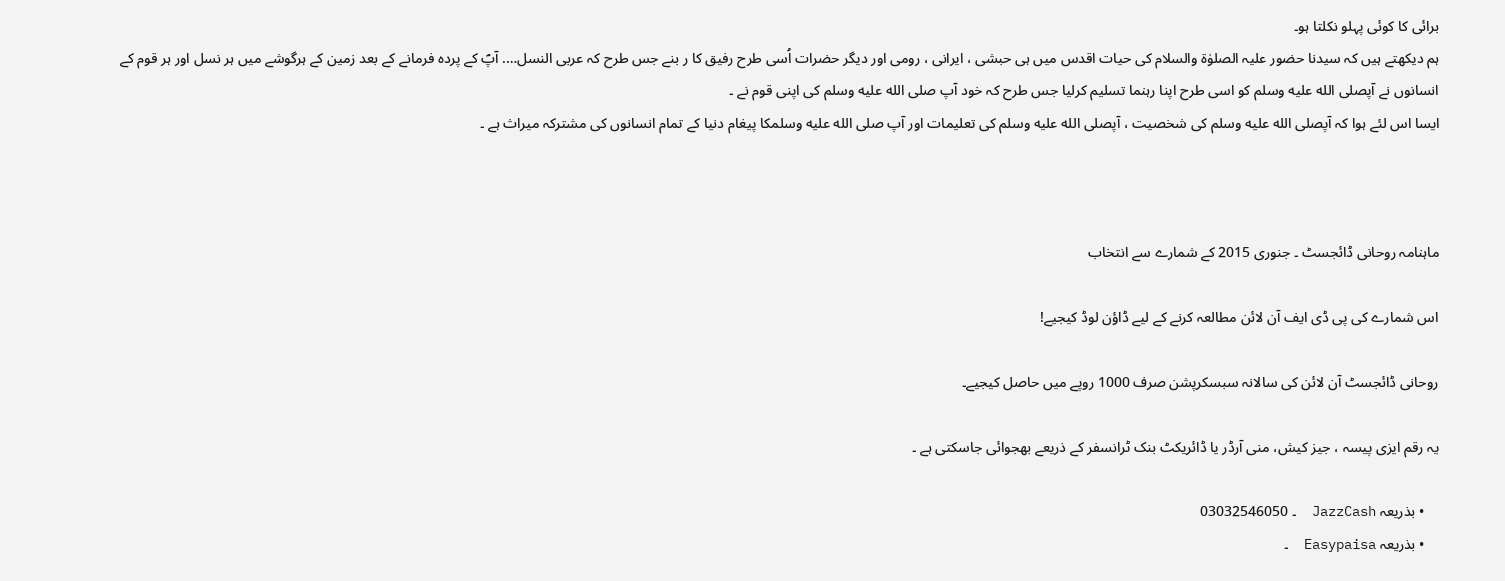برائی کا کوئی پہلو نکلتا ہو۔
ہم دیکھتے ہیں کہ سیدنا حضور علیہ الصلوٰۃ والسلام کی حیات اقدس میں ہی حبشی ، ایرانی ، رومی اور دیگر حضرات اُسی طرح رفیق کا ر بنے جس طرح کہ عربی النسل…. آپؐ کے پردہ فرمانے کے بعد زمین کے ہرگوشے میں ہر نسل اور ہر قوم کے انسانوں نے آپصلى الله عليه وسلم کو اسی طرح اپنا رہنما تسلیم کرلیا جس طرح کہ خود آپ صلى الله عليه وسلم کی اپنی قوم نے ۔
ایسا اس لئے ہوا کہ آپصلى الله عليه وسلم کی شخصیت ، آپصلى الله عليه وسلم کی تعلیمات اور آپ صلى الله عليه وسلمکا پیغام دنیا کے تمام انسانوں کی مشترکہ میراث ہے ۔



ماہنامہ روحانی ڈائجسٹ ۔ جنوری 2015 کے شمارے سے انتخاب

اس شمارے کی پی ڈی ایف آن لائن مطالعہ کرنے کے لیے ڈاؤن لوڈ کیجیے!

روحانی ڈائجسٹ آن لائن کی سالانہ سبسکرپشن صرف 1000 روپے میں حاصل کیجیے۔

یہ رقم ایزی پیسہ ، جیز کیش، منی آرڈر یا ڈائریکٹ بنک ٹرانسفر کے ذریعے بھجوائی جاسکتی ہے ۔

    • بذریعہ JazzCash  ۔ 03032546050
    • بذریعہ Easypaisa  ۔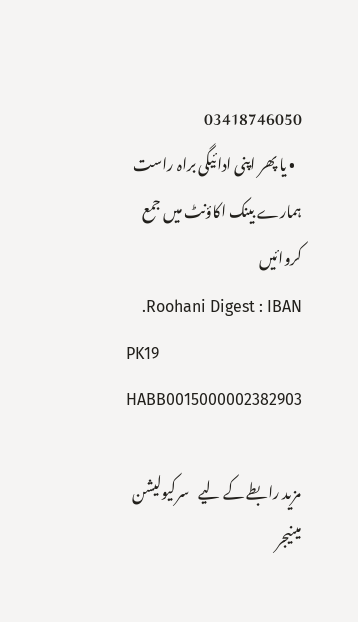03418746050
  • یا پھر اپنی ادائیگی براہ راست ہمارے بینک اکاؤنٹ میں جمع کروائیں
    .Roohani Digest : IBAN PK19 HABB0015000002382903

مزید رابطے کے لیے   سرکیولیشن مینیجر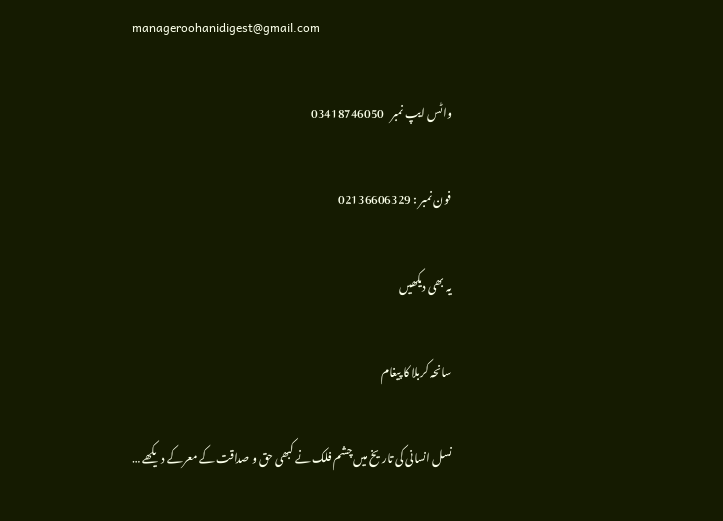manageroohanidigest@gmail.com

واٹس ایپ نمبر   03418746050

فون نمبر : 02136606329

یہ بھی دیکھیں

سانحہ کربلا کا پیغام

نسل انسانی کی تاریخ میں چشم فلک نے کبھی حق و صداقت کے معرکے دیکھے …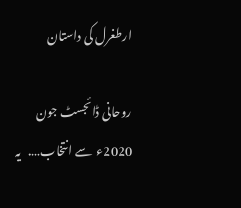ارطغرل کی داستان

روحانی ڈائجسٹ جون 2020ء  سے انتخاب….   یہ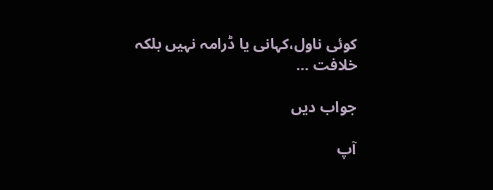کوئی ناول،کہانی یا ڈرامہ نہیں بلکہ خلافت …

جواب دیں

آپ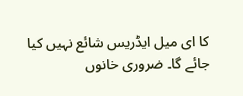کا ای میل ایڈریس شائع نہیں کیا جائے گا۔ ضروری خانوں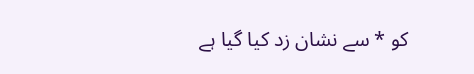کو * سے نشان زد کیا گیا ہے